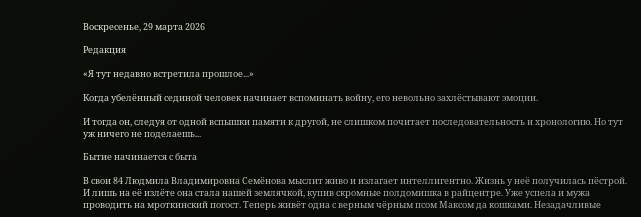Воскресенье, 29 марта 2026

Редакция

«Я тут недавно встретила прошлое...»

Когда убелённый сединой человек начинает вспоминать войну, его невольно захлёстывают эмоции.

И тогда он, следуя от одной вспышки памяти к другой, не слишком почитает последовательность и хронологию. Но тут уж ничего не поделаешь...

Бытие начинается с быта

В свои 84 Людмила Владимировна Семёнова мыслит живо и излагает интеллигентно. Жизнь у неё получилась пёстрой. И лишь на её излёте она стала нашей землячкой, купив скромные полдомишка в райцентре. Уже успела и мужа проводить на мроткинский погост. Теперь живёт одна с верным чёрным псом Максом да кошками. Незадачливые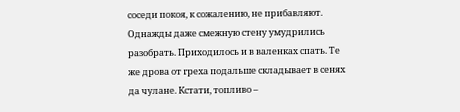соседи покоя, к сожалению, не прибавляют. Однажды даже смежную стену умудрились разобрать. Приходилось и в валенках спать. Те же дрова от греха подальше складывает в сенях да чулане. Кстати, топливо –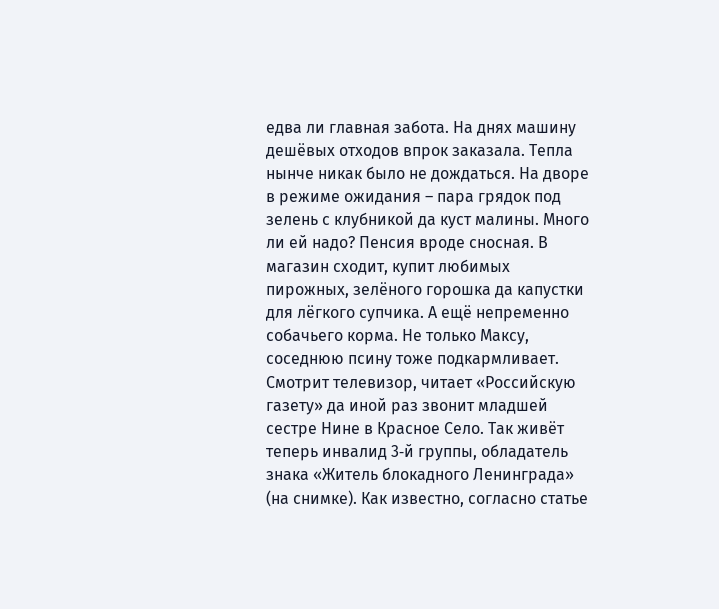едва ли главная забота. На днях машину дешёвых отходов впрок заказала. Тепла нынче никак было не дождаться. На дворе в режиме ожидания – пара грядок под зелень с клубникой да куст малины. Много ли ей надо? Пенсия вроде сносная. В магазин сходит, купит любимых пирожных, зелёного горошка да капустки для лёгкого супчика. А ещё непременно собачьего корма. Не только Максу, соседнюю псину тоже подкармливает. Смотрит телевизор, читает «Российскую газету» да иной раз звонит младшей сестре Нине в Красное Село. Так живёт теперь инвалид 3‑й группы, обладатель знака «Житель блокадного Ленинграда» (на снимке). Как известно, согласно статье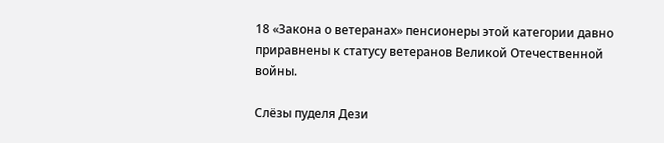18 «Закона о ветеранах» пенсионеры этой категории давно приравнены к статусу ветеранов Великой Отечественной войны.

Слёзы пуделя Дези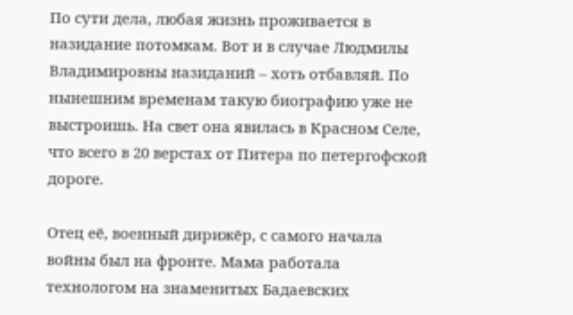По сути дела, любая жизнь проживается в назидание потомкам. Вот и в случае Людмилы Владимировны назиданий – хоть отбавляй. По нынешним временам такую биографию уже не выстроишь. На свет она явилась в Красном Селе, что всего в 20 верстах от Питера по петергофской дороге.

Отец её, военный дирижёр, с самого начала войны был на фронте. Мама работала технологом на знаменитых Бадаевских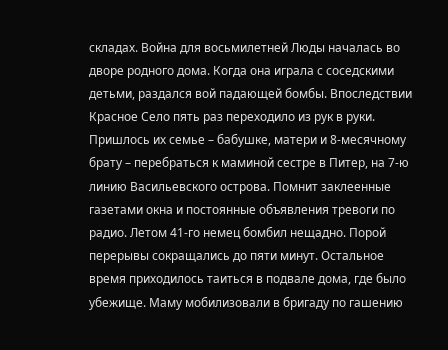складах. Война для восьмилетней Люды началась во дворе родного дома. Когда она играла с соседскими детьми, раздался вой падающей бомбы. Впоследствии Красное Село пять раз переходило из рук в руки. Пришлось их семье – бабушке, матери и 8-месячному брату – перебраться к маминой сестре в Питер, на 7‑ю линию Васильевского острова. Помнит заклеенные газетами окна и постоянные объявления тревоги по радио. Летом 41-го немец бомбил нещадно. Порой перерывы сокращались до пяти минут. Остальное время приходилось таиться в подвале дома, где было убежище. Маму мобилизовали в бригаду по гашению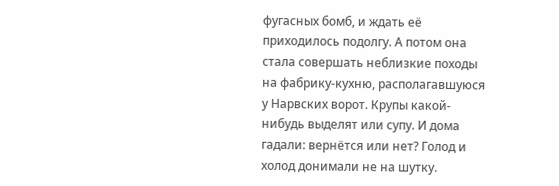фугасных бомб, и ждать её приходилось подолгу. А потом она стала совершать неблизкие походы на фабрику-кухню, располагавшуюся у Нарвских ворот. Крупы какой-нибудь выделят или супу. И дома гадали: вернётся или нет? Голод и холод донимали не на шутку.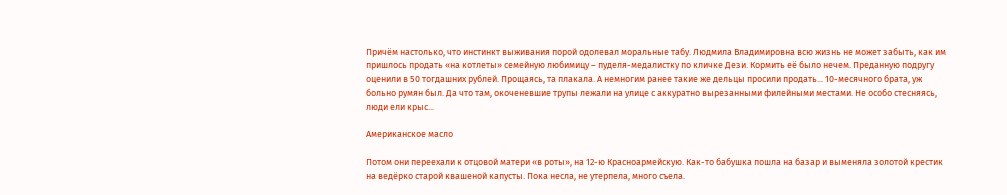Причём настолько, что инстинкт выживания порой одолевал моральные табу. Людмила Владимировна всю жизнь не может забыть, как им пришлось продать «на котлеты» семейную любимицу – пуделя-медалистку по кличке Дези. Кормить её было нечем. Преданную подругу оценили в 50 тогдашних рублей. Прощаясь, та плакала. А немногим ранее такие же дельцы просили продать... 10-месячного брата, уж больно румян был. Да что там, окоченевшие трупы лежали на улице с аккуратно вырезанными филейными местами. Не особо стесняясь, люди ели крыс...

Американское масло

Потом они переехали к отцовой матери «в роты», на 12-ю Красноармейскую. Как-то бабушка пошла на базар и выменяла золотой крестик на ведёрко старой квашеной капусты. Пока несла, не утерпела, много съела.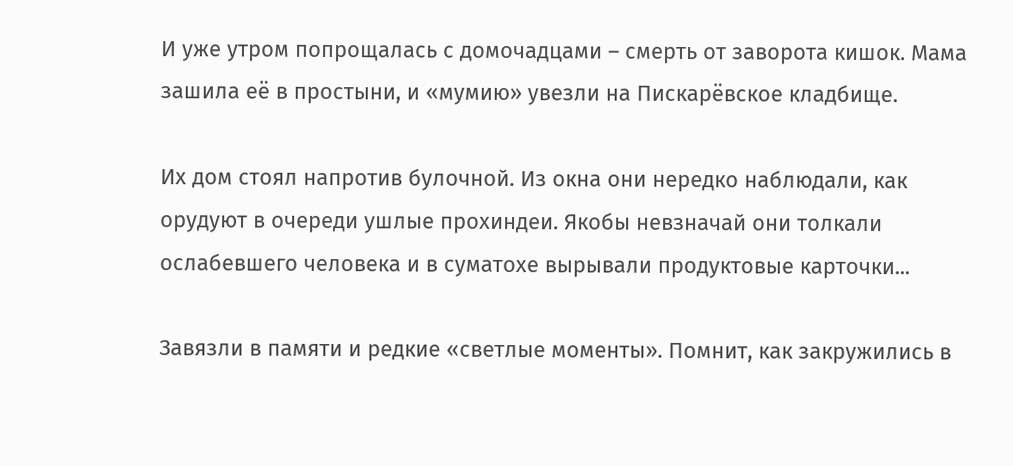И уже утром попрощалась с домочадцами – смерть от заворота кишок. Мама зашила её в простыни, и «мумию» увезли на Пискарёвское кладбище.

Их дом стоял напротив булочной. Из окна они нередко наблюдали, как орудуют в очереди ушлые прохиндеи. Якобы невзначай они толкали ослабевшего человека и в суматохе вырывали продуктовые карточки...

Завязли в памяти и редкие «светлые моменты». Помнит, как закружились в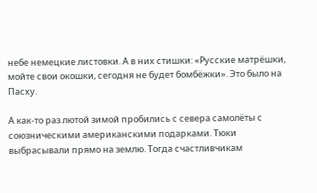небе немецкие листовки. А в них стишки: «Русские матрёшки, мойте свои окошки, сегодня не будет бомбёжки». Это было на Пасху.

А как-то раз лютой зимой пробились с севера самолёты с союзническими американскими подарками. Тюки выбрасывали прямо на землю. Тогда счастливчикам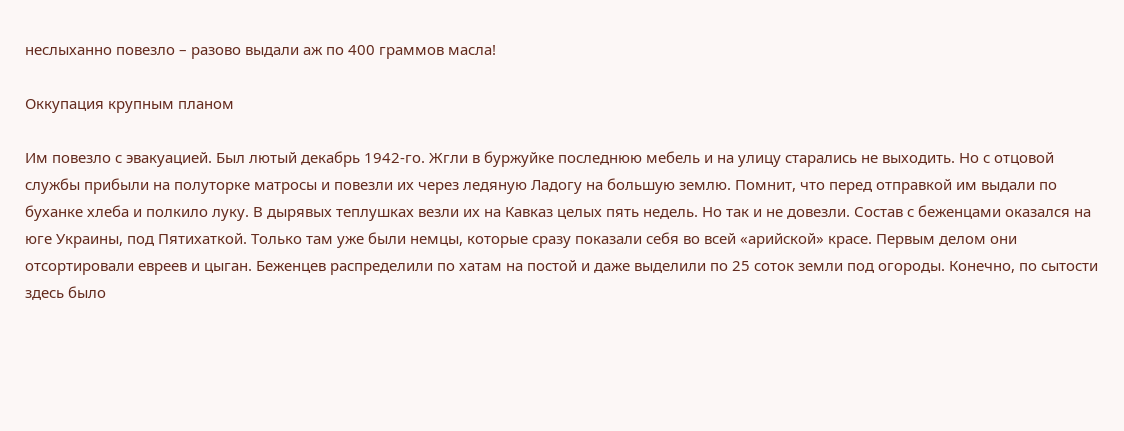неслыханно повезло – разово выдали аж по 400 граммов масла!

Оккупация крупным планом

Им повезло с эвакуацией. Был лютый декабрь 1942-го. Жгли в буржуйке последнюю мебель и на улицу старались не выходить. Но с отцовой службы прибыли на полуторке матросы и повезли их через ледяную Ладогу на большую землю. Помнит, что перед отправкой им выдали по буханке хлеба и полкило луку. В дырявых теплушках везли их на Кавказ целых пять недель. Но так и не довезли. Состав с беженцами оказался на юге Украины, под Пятихаткой. Только там уже были немцы, которые сразу показали себя во всей «арийской» красе. Первым делом они отсортировали евреев и цыган. Беженцев распределили по хатам на постой и даже выделили по 25 соток земли под огороды. Конечно, по сытости здесь было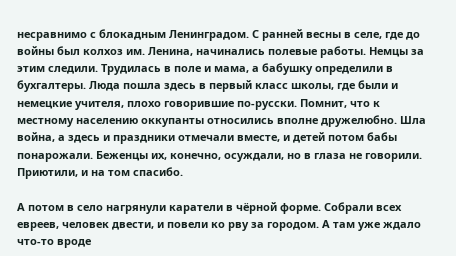несравнимо с блокадным Ленинградом. С ранней весны в селе, где до войны был колхоз им. Ленина, начинались полевые работы. Немцы за этим следили. Трудилась в поле и мама, а бабушку определили в бухгалтеры. Люда пошла здесь в первый класс школы, где были и немецкие учителя, плохо говорившие по-русски. Помнит, что к местному населению оккупанты относились вполне дружелюбно. Шла война, а здесь и праздники отмечали вместе, и детей потом бабы понарожали. Беженцы их, конечно, осуждали, но в глаза не говорили. Приютили, и на том спасибо.

А потом в село нагрянули каратели в чёрной форме. Собрали всех евреев, человек двести, и повели ко рву за городом. А там уже ждало что-то вроде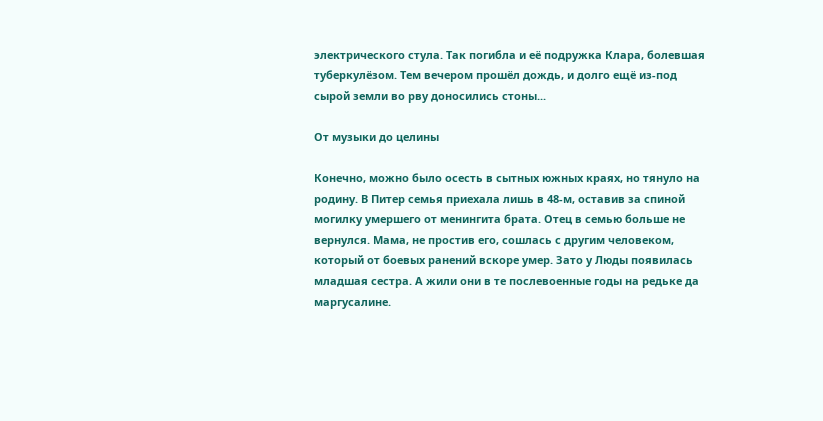электрического стула. Так погибла и её подружка Клара, болевшая туберкулёзом. Тем вечером прошёл дождь, и долго ещё из-под сырой земли во рву доносились стоны...

От музыки до целины

Конечно, можно было осесть в сытных южных краях, но тянуло на родину. В Питер семья приехала лишь в 48-м, оставив за спиной могилку умершего от менингита брата. Отец в семью больше не вернулся. Мама, не простив его, сошлась с другим человеком, который от боевых ранений вскоре умер. Зато у Люды появилась младшая сестра. А жили они в те послевоенные годы на редьке да маргусалине.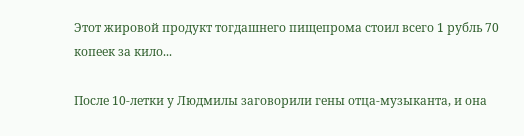Этот жировой продукт тогдашнего пищепрома стоил всего 1 рубль 70 копеек за кило...

После 10-летки у Людмилы заговорили гены отца-музыканта, и она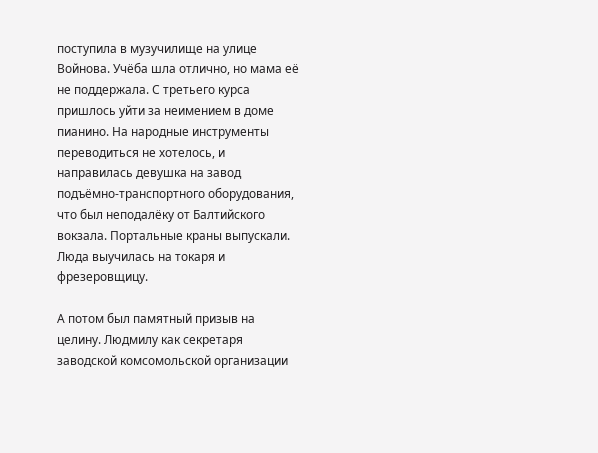поступила в музучилище на улице Войнова. Учёба шла отлично, но мама её не поддержала. С третьего курса пришлось уйти за неимением в доме пианино. На народные инструменты переводиться не хотелось, и направилась девушка на завод подъёмно-транспортного оборудования, что был неподалёку от Балтийского вокзала. Портальные краны выпускали. Люда выучилась на токаря и фрезеровщицу.

А потом был памятный призыв на целину. Людмилу как секретаря заводской комсомольской организации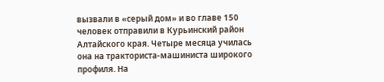вызвали в «серый дом» и во главе 150 человек отправили в Курьинский район Алтайского края. Четыре месяца училась она на тракториста-машиниста широкого профиля. На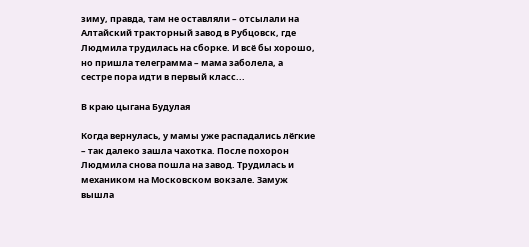зиму, правда, там не оставляли – отсылали на Алтайский тракторный завод в Рубцовск, где Людмила трудилась на сборке. И всё бы хорошо, но пришла телеграмма – мама заболела, а сестре пора идти в первый класс...

В краю цыгана Будулая

Когда вернулась, у мамы уже распадались лёгкие – так далеко зашла чахотка. После похорон Людмила снова пошла на завод. Трудилась и механиком на Московском вокзале. Замуж вышла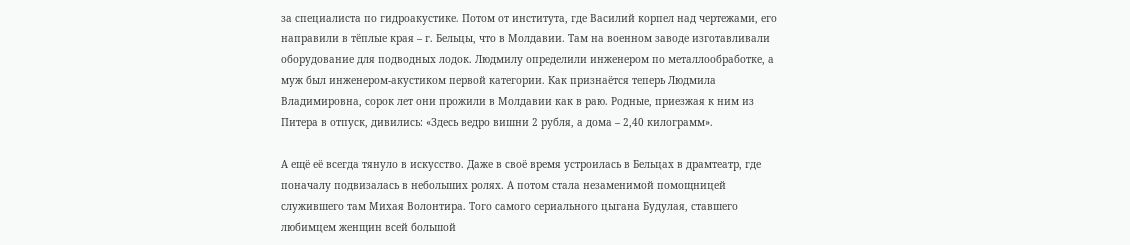за специалиста по гидроакустике. Потом от института, где Василий корпел над чертежами, его направили в тёплые края – г. Бельцы, что в Молдавии. Там на военном заводе изготавливали оборудование для подводных лодок. Людмилу определили инженером по металлообработке, а муж был инженером-акустиком первой категории. Как признаётся теперь Людмила Владимировна, сорок лет они прожили в Молдавии как в раю. Родные, приезжая к ним из Питера в отпуск, дивились: «Здесь ведро вишни 2 рубля, а дома – 2,40 килограмм».

А ещё её всегда тянуло в искусство. Даже в своё время устроилась в Бельцах в драмтеатр, где поначалу подвизалась в небольших ролях. А потом стала незаменимой помощницей служившего там Михая Волонтира. Того самого сериального цыгана Будулая, ставшего любимцем женщин всей большой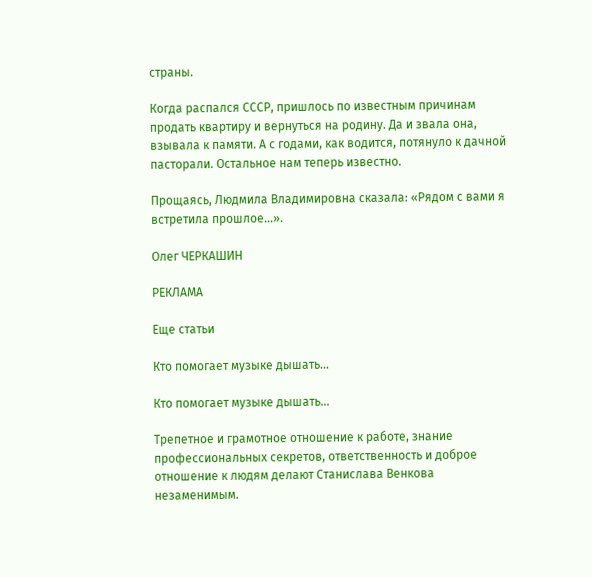страны.

Когда распался СССР, пришлось по известным причинам продать квартиру и вернуться на родину. Да и звала она, взывала к памяти. А с годами, как водится, потянуло к дачной пасторали. Остальное нам теперь известно.

Прощаясь, Людмила Владимировна сказала: «Рядом с вами я встретила прошлое...».

Олег ЧЕРКАШИН

РЕКЛАМА

Еще статьи

Кто помогает музыке дышать...

Кто помогает музыке дышать...

Трепетное и грамотное отношение к работе, знание профессиональных секретов, ответственность и доброе отношение к людям делают Станислава Венкова незаменимым.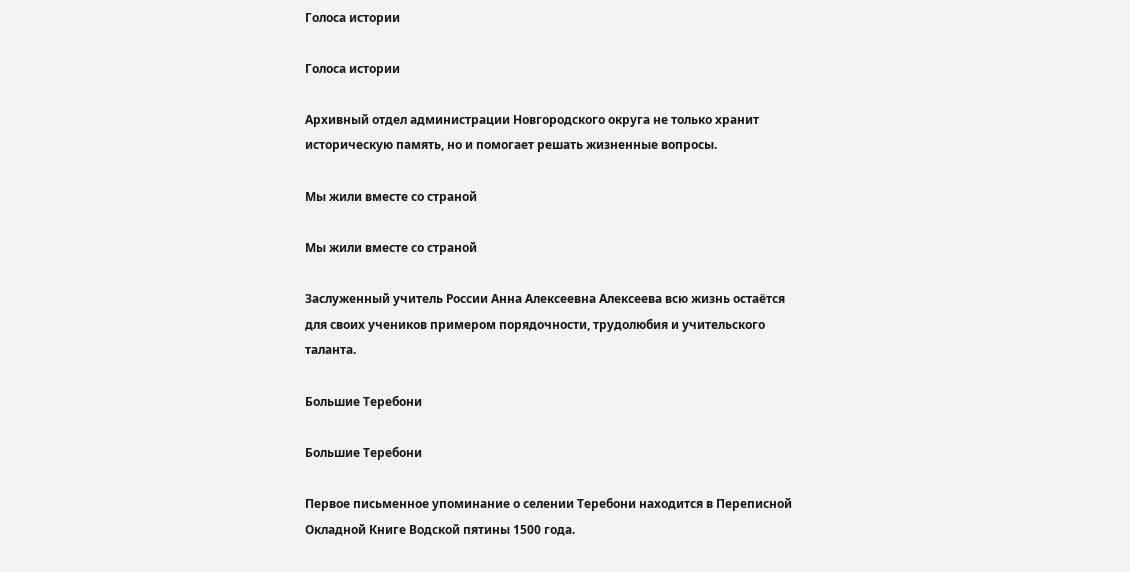Голоса истории

Голоса истории

Архивный отдел администрации Новгородского округа не только хранит историческую память, но и помогает решать жизненные вопросы.

Мы жили вместе со страной

Мы жили вместе со страной

Заслуженный учитель России Анна Алексеевна Алексеева всю жизнь остаётся для своих учеников примером порядочности, трудолюбия и учительского таланта.

Большие Теребони

Большие Теребони

Первое письменное упоминание о селении Теребони находится в Переписной Окладной Книге Водской пятины 1500 года.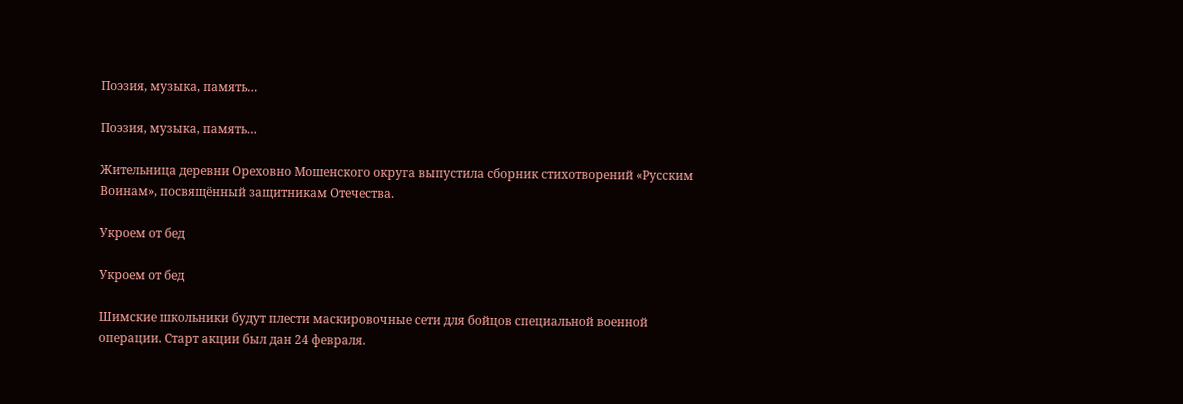Поэзия, музыка, память…

Поэзия, музыка, память…

Жительница деревни Ореховно Мошенского округа выпустила сборник стихотворений «Русским Воинам», посвящённый защитникам Отечества.

Укроем от бед

Укроем от бед

Шимские школьники будут плести маскировочные сети для бойцов специальной военной операции. Старт акции был дан 24 февраля.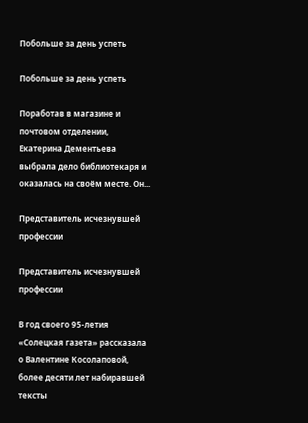Побольше за день успеть

Побольше за день успеть

Поработав в магазине и почтовом отделении, Екатерина Дементьева выбрала дело библиотекаря и оказалась на своём месте. Он...

Представитель исчезнувшей профессии

Представитель исчезнувшей профессии

В год своего 95-летия «Солецкая газета» рассказала о Валентине Косолаповой, более десяти лет набиравшей тексты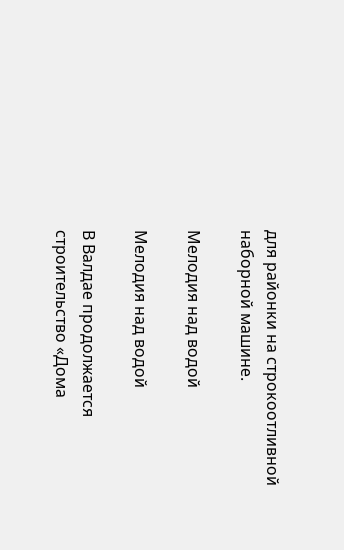для районки на строкоотливной наборной машине.

Мелодия над водой

Мелодия над водой

В Валдае продолжается строительство «Дома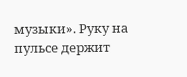музыки». Руку на пульсе держит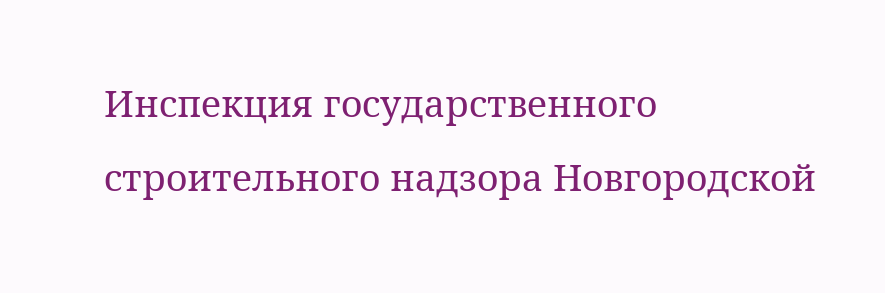Инспекция государственного строительного надзора Новгородской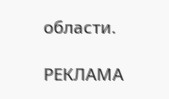области.

РЕКЛАМА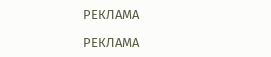РЕКЛАМА

РЕКЛАМА